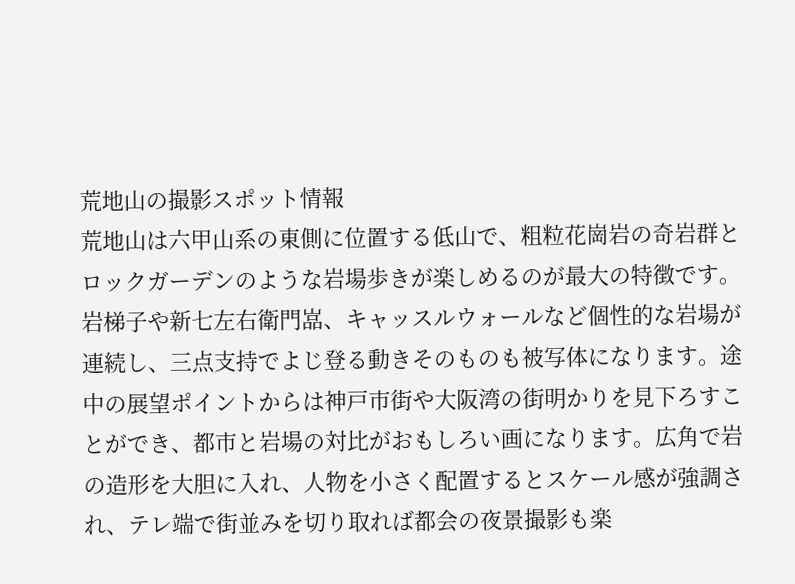荒地山の撮影スポット情報
荒地山は六甲山系の東側に位置する低山で、粗粒花崗岩の奇岩群とロックガーデンのような岩場歩きが楽しめるのが最大の特徴です。岩梯子や新七左右衛門嵓、キャッスルウォールなど個性的な岩場が連続し、三点支持でよじ登る動きそのものも被写体になります。途中の展望ポイントからは神戸市街や大阪湾の街明かりを見下ろすことができ、都市と岩場の対比がおもしろい画になります。広角で岩の造形を大胆に入れ、人物を小さく配置するとスケール感が強調され、テレ端で街並みを切り取れば都会の夜景撮影も楽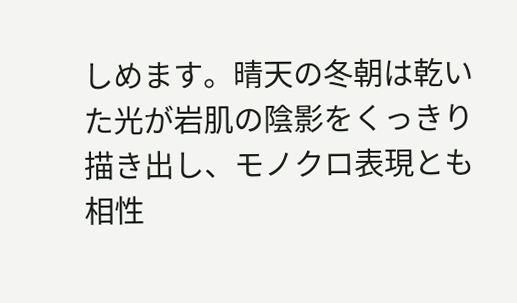しめます。晴天の冬朝は乾いた光が岩肌の陰影をくっきり描き出し、モノクロ表現とも相性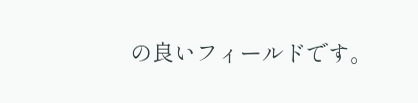の良いフィールドです。